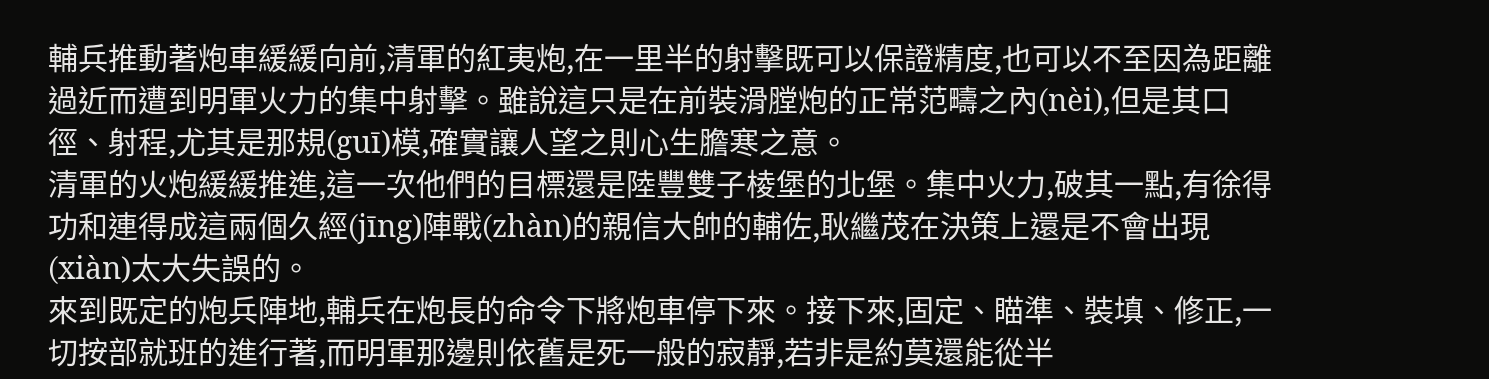輔兵推動著炮車緩緩向前,清軍的紅夷炮,在一里半的射擊既可以保證精度,也可以不至因為距離過近而遭到明軍火力的集中射擊。雖說這只是在前裝滑膛炮的正常范疇之內(nèi),但是其口徑、射程,尤其是那規(guī)模,確實讓人望之則心生膽寒之意。
清軍的火炮緩緩推進,這一次他們的目標還是陸豐雙子棱堡的北堡。集中火力,破其一點,有徐得功和連得成這兩個久經(jīng)陣戰(zhàn)的親信大帥的輔佐,耿繼茂在決策上還是不會出現(xiàn)太大失誤的。
來到既定的炮兵陣地,輔兵在炮長的命令下將炮車停下來。接下來,固定、瞄準、裝填、修正,一切按部就班的進行著,而明軍那邊則依舊是死一般的寂靜,若非是約莫還能從半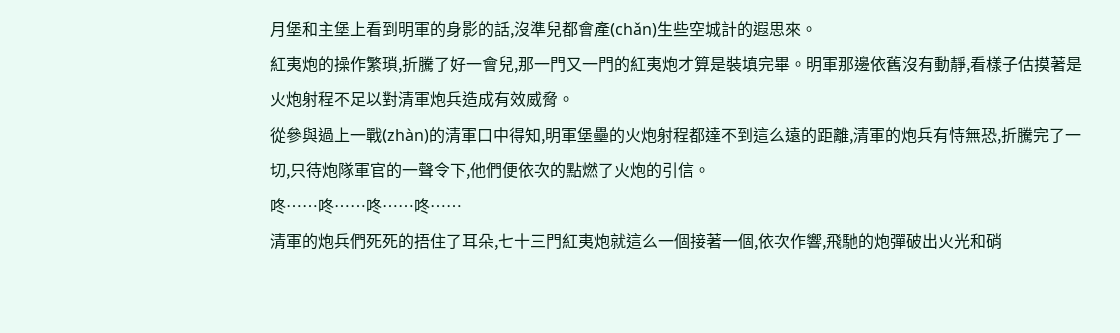月堡和主堡上看到明軍的身影的話,沒準兒都會產(chǎn)生些空城計的遐思來。
紅夷炮的操作繁瑣,折騰了好一會兒,那一門又一門的紅夷炮才算是裝填完畢。明軍那邊依舊沒有動靜,看樣子估摸著是火炮射程不足以對清軍炮兵造成有效威脅。
從參與過上一戰(zhàn)的清軍口中得知,明軍堡壘的火炮射程都達不到這么遠的距離,清軍的炮兵有恃無恐,折騰完了一切,只待炮隊軍官的一聲令下,他們便依次的點燃了火炮的引信。
咚……咚……咚……咚……
清軍的炮兵們死死的捂住了耳朵,七十三門紅夷炮就這么一個接著一個,依次作響,飛馳的炮彈破出火光和硝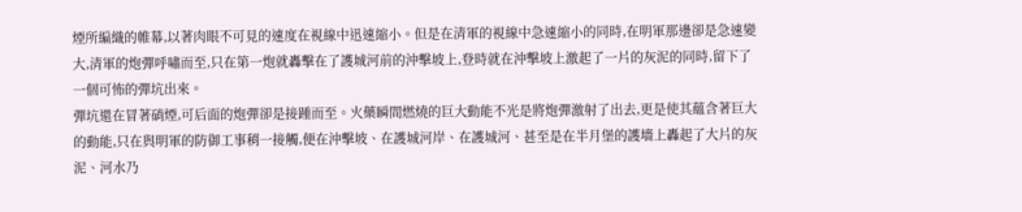煙所編織的帷幕,以著肉眼不可見的速度在視線中迅速縮小。但是在清軍的視線中急速縮小的同時,在明軍那邊卻是急速變大,清軍的炮彈呼嘯而至,只在第一炮就轟擊在了護城河前的沖擊坡上,登時就在沖擊坡上激起了一片的灰泥的同時,留下了一個可怖的彈坑出來。
彈坑還在冒著硝煙,可后面的炮彈卻是接踵而至。火藥瞬間燃燒的巨大動能不光是將炮彈激射了出去,更是使其蘊含著巨大的動能,只在與明軍的防御工事稍一接觸,便在沖擊坡、在護城河岸、在護城河、甚至是在半月堡的護墻上轟起了大片的灰泥、河水乃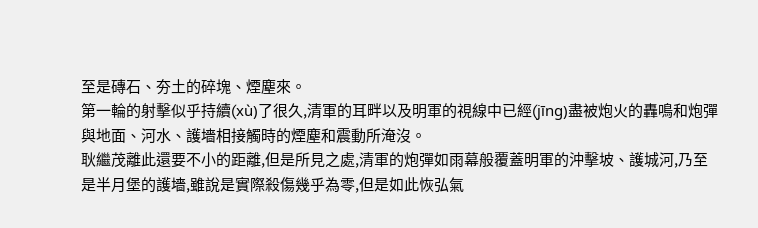至是磚石、夯土的碎塊、煙塵來。
第一輪的射擊似乎持續(xù)了很久,清軍的耳畔以及明軍的視線中已經(jīng)盡被炮火的轟鳴和炮彈與地面、河水、護墻相接觸時的煙塵和震動所淹沒。
耿繼茂離此還要不小的距離,但是所見之處,清軍的炮彈如雨幕般覆蓋明軍的沖擊坡、護城河,乃至是半月堡的護墻,雖說是實際殺傷幾乎為零,但是如此恢弘氣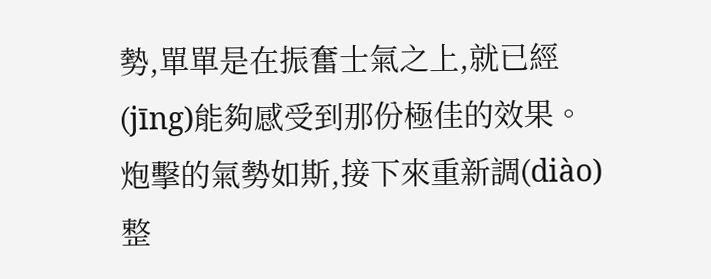勢,單單是在振奮士氣之上,就已經(jīng)能夠感受到那份極佳的效果。
炮擊的氣勢如斯,接下來重新調(diào)整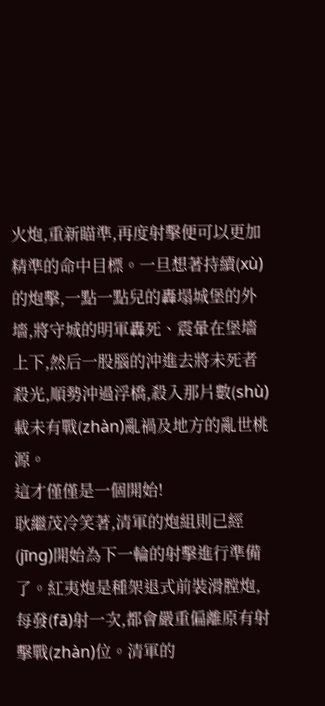火炮,重新瞄準,再度射擊便可以更加精準的命中目標。一旦想著持續(xù)的炮擊,一點一點兒的轟塌城堡的外墻,將守城的明軍轟死、震暈在堡墻上下,然后一股腦的沖進去將未死者殺光,順勢沖過浮橋,殺入那片數(shù)載未有戰(zhàn)亂禍及地方的亂世桃源。
這才僅僅是一個開始!
耿繼茂冷笑著,清軍的炮組則已經(jīng)開始為下一輪的射擊進行準備了。紅夷炮是種架退式前裝滑膛炮,每發(fā)射一次,都會嚴重偏離原有射擊戰(zhàn)位。清軍的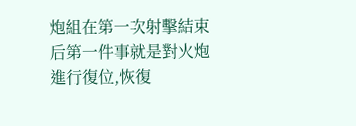炮組在第一次射擊結束后第一件事就是對火炮進行復位,恢復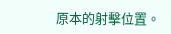原本的射擊位置。